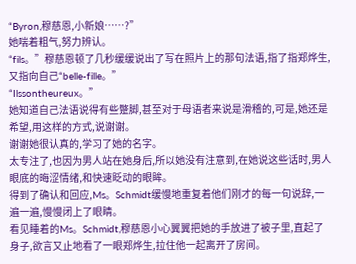“Byron,穆慈恩,小新娘……?”
她喘着粗气,努力辨认。
“fils。”穆慈恩顿了几秒缓缓说出了写在照片上的那句法语,指了指郑烨生,又指向自己“belle-fille。”
“Ilssontheureux。”
她知道自己法语说得有些蹩脚,甚至对于母语者来说是滑稽的,可是,她还是希望,用这样的方式,说谢谢。
谢谢她很认真的,学习了她的名字。
太专注了,也因为男人站在她身后,所以她没有注意到,在她说这些话时,男人眼底的晦涩情绪,和快速眨动的眼眸。
得到了确认和回应,Ms。Schmidt缓慢地重复着他们刚才的每一句说辞,一遍一遍,慢慢闭上了眼睛。
看见睡着的Ms。Schmidt,穆慈恩小心翼翼把她的手放进了被子里,直起了身子,欲言又止地看了一眼郑烨生,拉住他一起离开了房间。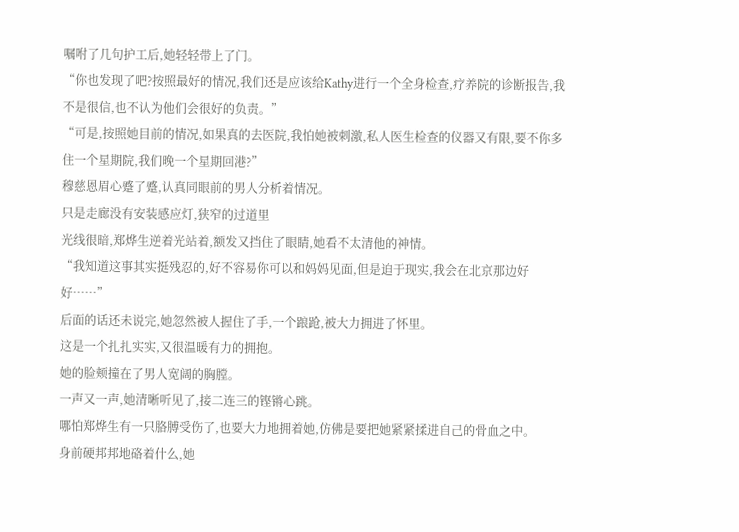嘱咐了几句护工后,她轻轻带上了门。
“你也发现了吧?按照最好的情况,我们还是应该给Kathy进行一个全身检查,疗养院的诊断报告,我不是很信,也不认为他们会很好的负责。”
“可是,按照她目前的情况,如果真的去医院,我怕她被刺激,私人医生检查的仪器又有限,要不你多住一个星期院,我们晚一个星期回港?”
穆慈恩眉心蹙了蹙,认真同眼前的男人分析着情况。
只是走廊没有安装感应灯,狭窄的过道里
光线很暗,郑烨生逆着光站着,额发又挡住了眼睛,她看不太清他的神情。
“我知道这事其实挺残忍的,好不容易你可以和妈妈见面,但是迫于现实,我会在北京那边好好……”
后面的话还未说完,她忽然被人握住了手,一个踉跄,被大力拥进了怀里。
这是一个扎扎实实,又很温暖有力的拥抱。
她的脸颊撞在了男人宽阔的胸膛。
一声又一声,她清晰听见了,接二连三的铿锵心跳。
哪怕郑烨生有一只胳膊受伤了,也要大力地拥着她,仿佛是要把她紧紧揉进自己的骨血之中。
身前硬邦邦地硌着什么,她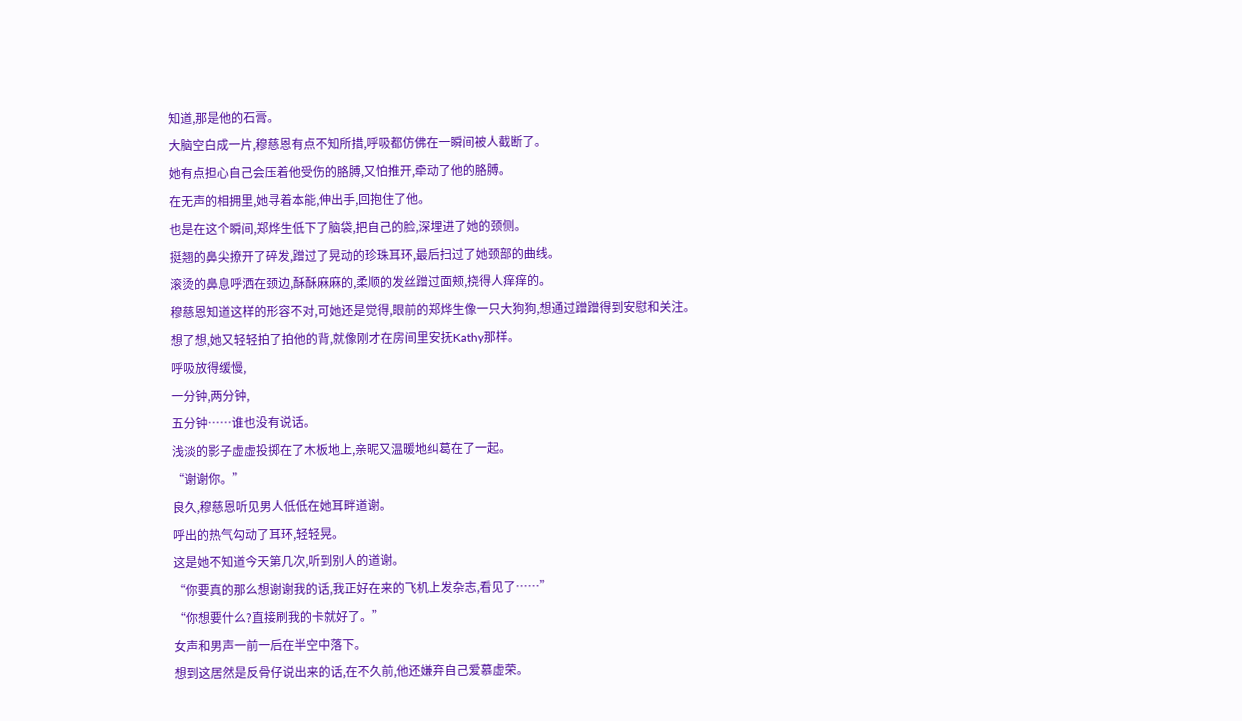知道,那是他的石膏。
大脑空白成一片,穆慈恩有点不知所措,呼吸都仿佛在一瞬间被人截断了。
她有点担心自己会压着他受伤的胳膊,又怕推开,牵动了他的胳膊。
在无声的相拥里,她寻着本能,伸出手,回抱住了他。
也是在这个瞬间,郑烨生低下了脑袋,把自己的脸,深埋进了她的颈侧。
挺翘的鼻尖撩开了碎发,蹭过了晃动的珍珠耳环,最后扫过了她颈部的曲线。
滚烫的鼻息呼洒在颈边,酥酥麻麻的,柔顺的发丝蹭过面颊,挠得人痒痒的。
穆慈恩知道这样的形容不对,可她还是觉得,眼前的郑烨生像一只大狗狗,想通过蹭蹭得到安慰和关注。
想了想,她又轻轻拍了拍他的背,就像刚才在房间里安抚Kathy那样。
呼吸放得缓慢,
一分钟,两分钟,
五分钟……谁也没有说话。
浅淡的影子虚虚投掷在了木板地上,亲昵又温暖地纠葛在了一起。
“谢谢你。”
良久,穆慈恩听见男人低低在她耳畔道谢。
呼出的热气勾动了耳环,轻轻晃。
这是她不知道今天第几次,听到别人的道谢。
“你要真的那么想谢谢我的话,我正好在来的飞机上发杂志,看见了……”
“你想要什么?直接刷我的卡就好了。”
女声和男声一前一后在半空中落下。
想到这居然是反骨仔说出来的话,在不久前,他还嫌弃自己爱慕虚荣。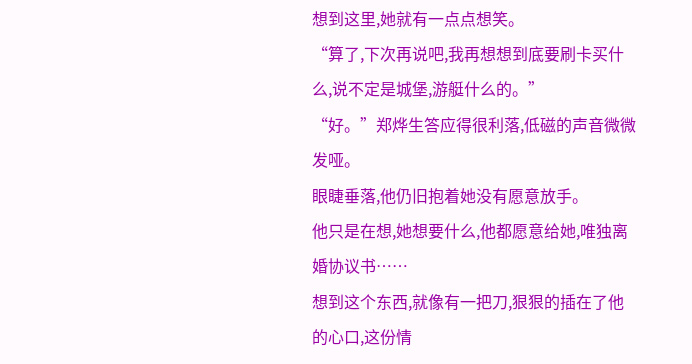想到这里,她就有一点点想笑。
“算了,下次再说吧,我再想想到底要刷卡买什么,说不定是城堡,游艇什么的。”
“好。”郑烨生答应得很利落,低磁的声音微微发哑。
眼睫垂落,他仍旧抱着她没有愿意放手。
他只是在想,她想要什么,他都愿意给她,唯独离婚协议书……
想到这个东西,就像有一把刀,狠狠的插在了他的心口,这份情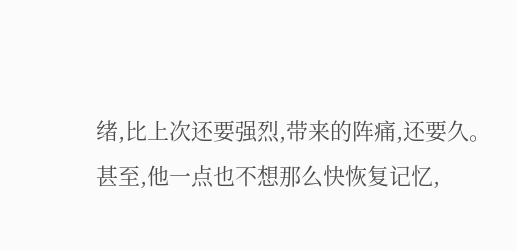绪,比上次还要强烈,带来的阵痛,还要久。
甚至,他一点也不想那么快恢复记忆,